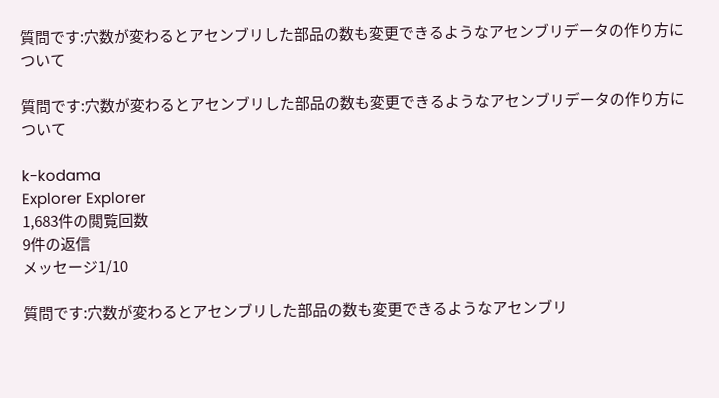質問です:穴数が変わるとアセンブリした部品の数も変更できるようなアセンブリデータの作り方について

質問です:穴数が変わるとアセンブリした部品の数も変更できるようなアセンブリデータの作り方について

k-kodama
Explorer Explorer
1,683件の閲覧回数
9件の返信
メッセージ1/10

質問です:穴数が変わるとアセンブリした部品の数も変更できるようなアセンブリ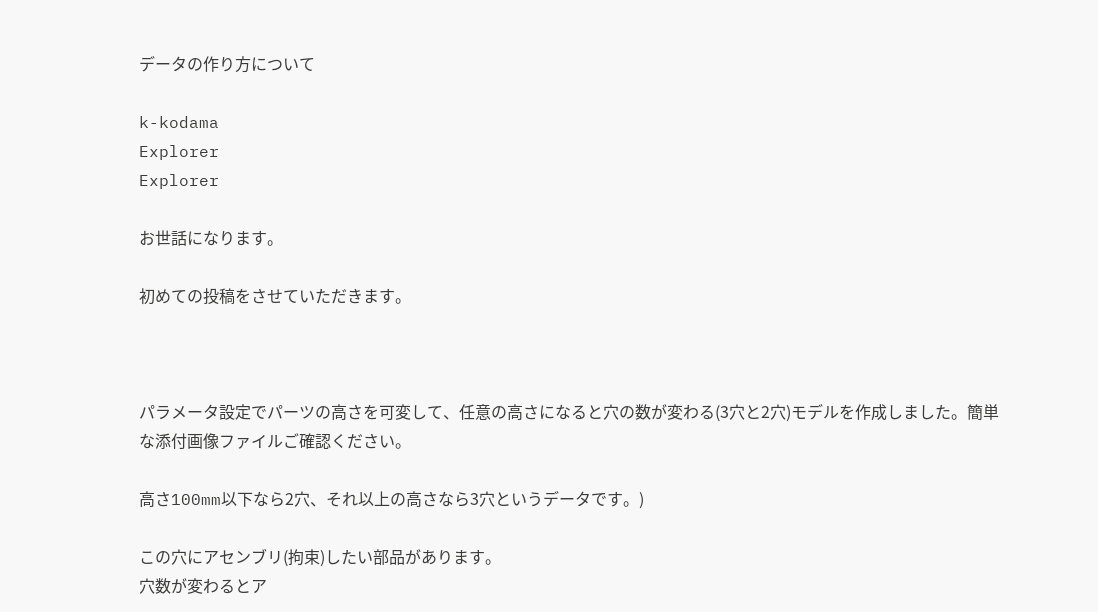データの作り方について

k-kodama
Explorer
Explorer

お世話になります。

初めての投稿をさせていただきます。



パラメータ設定でパーツの高さを可変して、任意の高さになると穴の数が変わる(3穴と2穴)モデルを作成しました。簡単な添付画像ファイルご確認ください。

高さ100mm以下なら2穴、それ以上の高さなら3穴というデータです。)

この穴にアセンブリ(拘束)したい部品があります。
穴数が変わるとア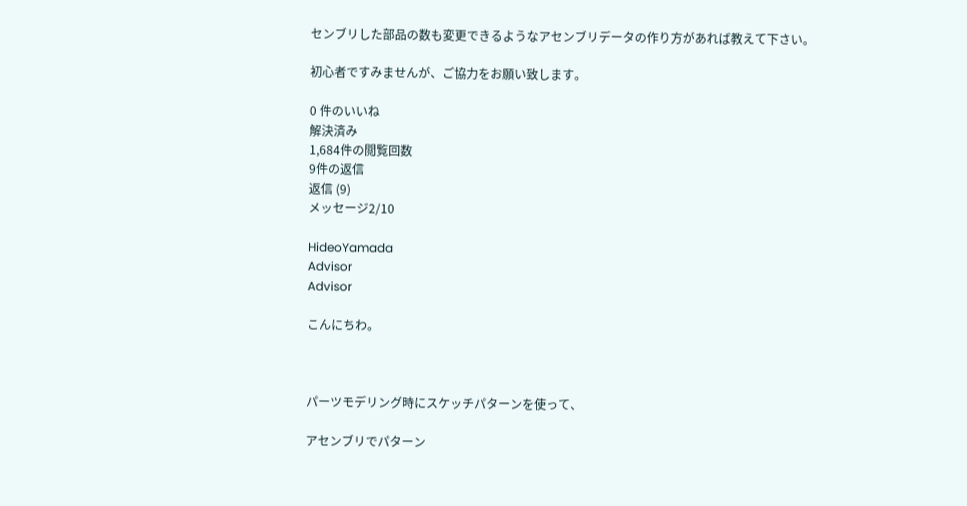センブリした部品の数も変更できるようなアセンブリデータの作り方があれば教えて下さい。

初心者ですみませんが、ご協力をお願い致します。

0 件のいいね
解決済み
1,684件の閲覧回数
9件の返信
返信 (9)
メッセージ2/10

HideoYamada
Advisor
Advisor

こんにちわ。



パーツモデリング時にスケッチパターンを使って、

アセンブリでパターン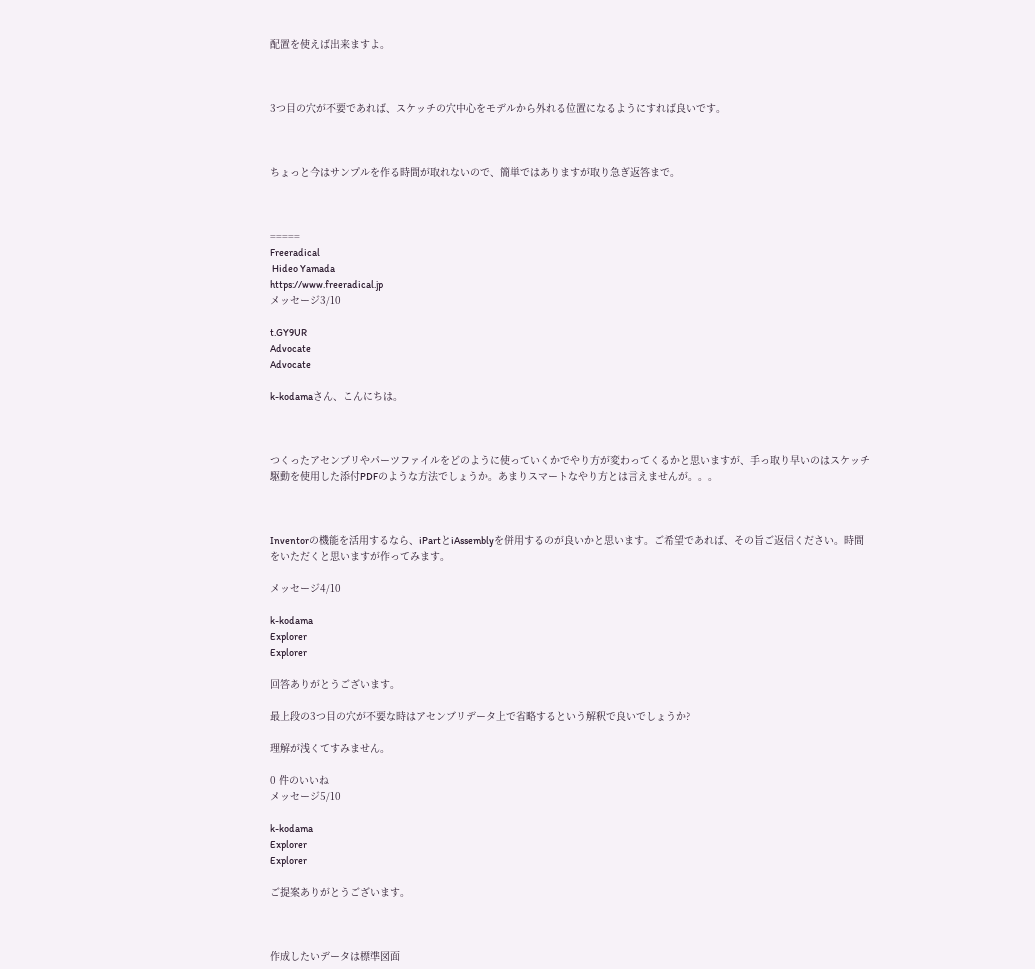配置を使えば出来ますよ。



3つ目の穴が不要であれば、スケッチの穴中心をモデルから外れる位置になるようにすれば良いです。



ちょっと今はサンプルを作る時間が取れないので、簡単ではありますが取り急ぎ返答まで。



=====
Freeradical
 Hideo Yamada
https://www.freeradical.jp
メッセージ3/10

t.GY9UR
Advocate
Advocate

k-kodamaさん、こんにちは。



つくったアセンブリやパーツファイルをどのように使っていくかでやり方が変わってくるかと思いますが、手っ取り早いのはスケッチ駆動を使用した添付PDFのような方法でしょうか。あまりスマートなやり方とは言えませんが。。。



Inventorの機能を活用するなら、iPartとiAssemblyを併用するのが良いかと思います。ご希望であれば、その旨ご返信ください。時間をいただくと思いますが作ってみます。

メッセージ4/10

k-kodama
Explorer
Explorer

回答ありがとうございます。

最上段の3つ目の穴が不要な時はアセンブリデータ上で省略するという解釈で良いでしょうか?

理解が浅くてすみません。

0 件のいいね
メッセージ5/10

k-kodama
Explorer
Explorer

ご提案ありがとうございます。



作成したいデータは標準図面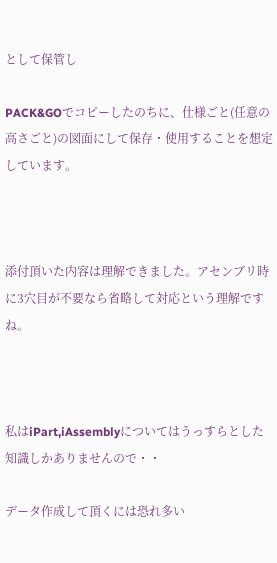として保管し

PACK&GOでコピーしたのちに、仕様ごと(任意の高さごと)の図面にして保存・使用することを想定しています。



添付頂いた内容は理解できました。アセンブリ時に3穴目が不要なら省略して対応という理解ですね。



私はiPart,iAssemblyについてはうっすらとした知識しかありませんので・・

データ作成して頂くには恐れ多い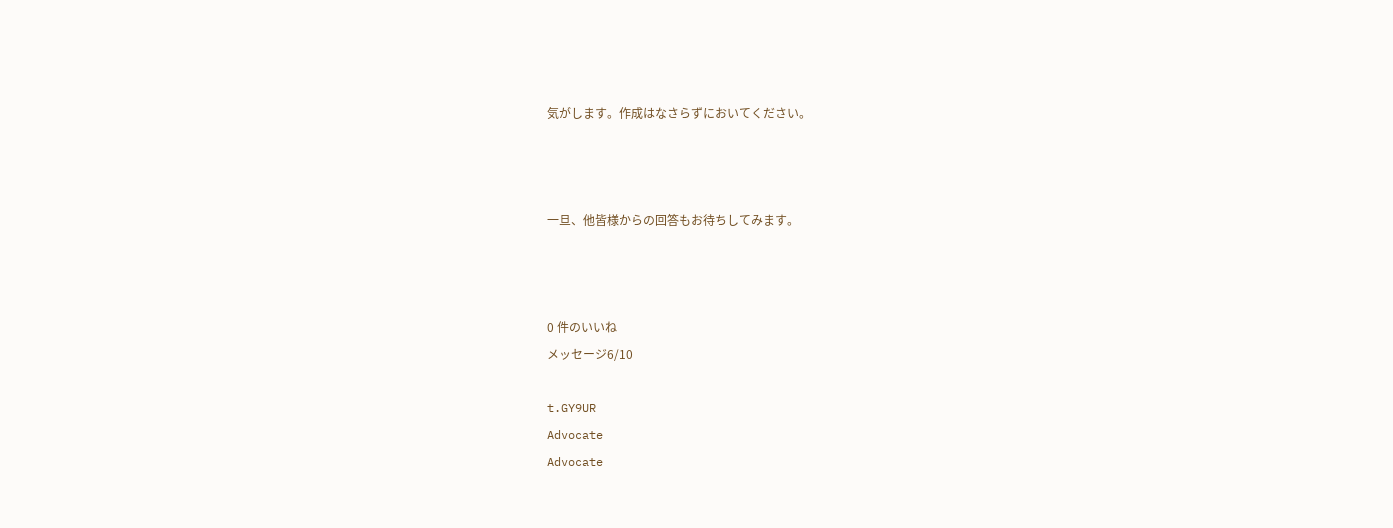気がします。作成はなさらずにおいてください。



一旦、他皆様からの回答もお待ちしてみます。



0 件のいいね
メッセージ6/10

t.GY9UR
Advocate
Advocate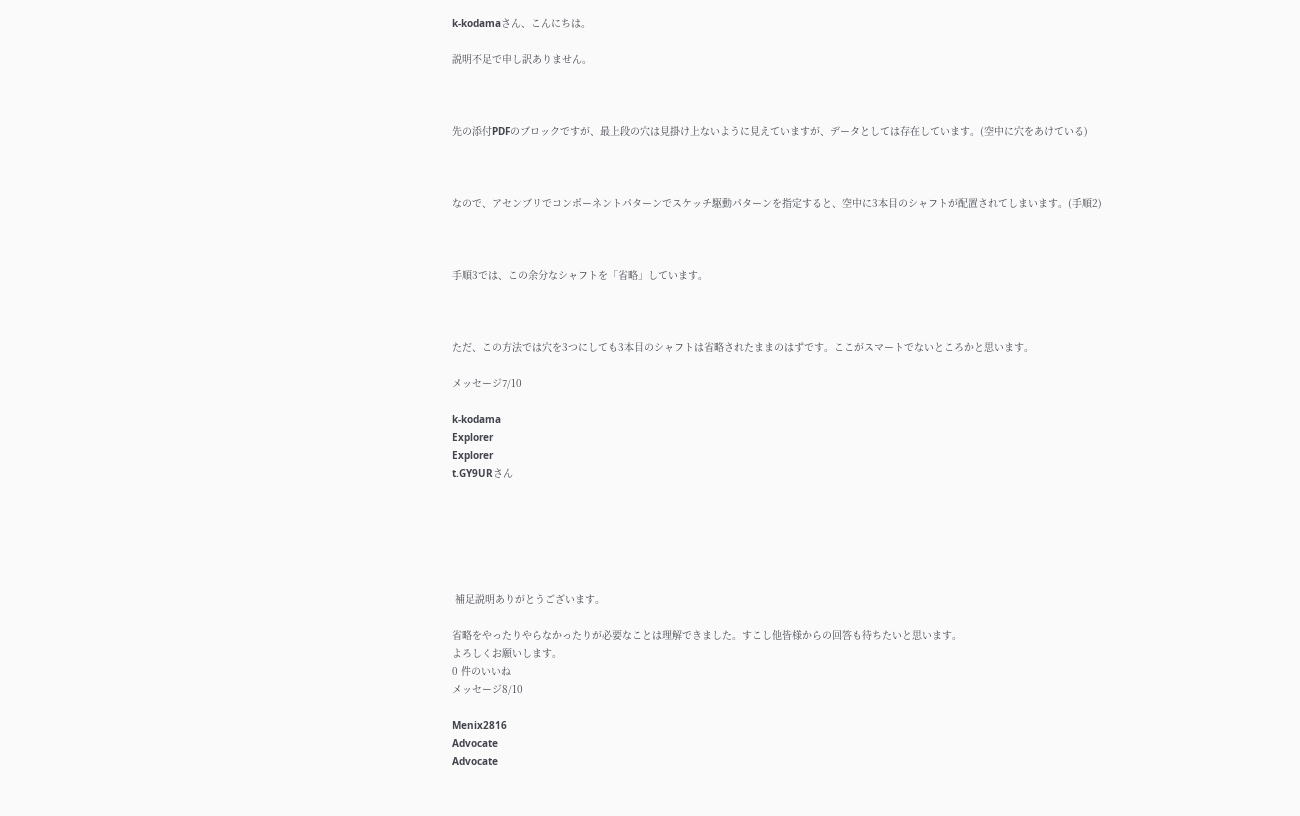k-kodamaさん、こんにちは。

説明不足で申し訳ありません。



先の添付PDFのブロックですが、最上段の穴は見掛け上ないように見えていますが、データとしては存在しています。(空中に穴をあけている)



なので、アセンブリでコンポーネントパターンでスケッチ駆動パターンを指定すると、空中に3本目のシャフトが配置されてしまいます。(手順2)



手順3では、この余分なシャフトを「省略」しています。



ただ、この方法では穴を3つにしても3本目のシャフトは省略されたままのはずです。ここがスマートでないところかと思います。

メッセージ7/10

k-kodama
Explorer
Explorer
t.GY9URさん






 補足説明ありがとうございます。

省略をやったりやらなかったりが必要なことは理解できました。すこし他皆様からの回答も待ちたいと思います。
よろしくお願いします。
0 件のいいね
メッセージ8/10

Menix2816
Advocate
Advocate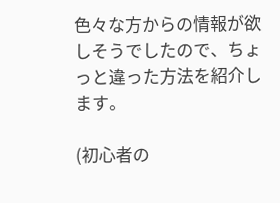色々な方からの情報が欲しそうでしたので、ちょっと違った方法を紹介します。

(初心者の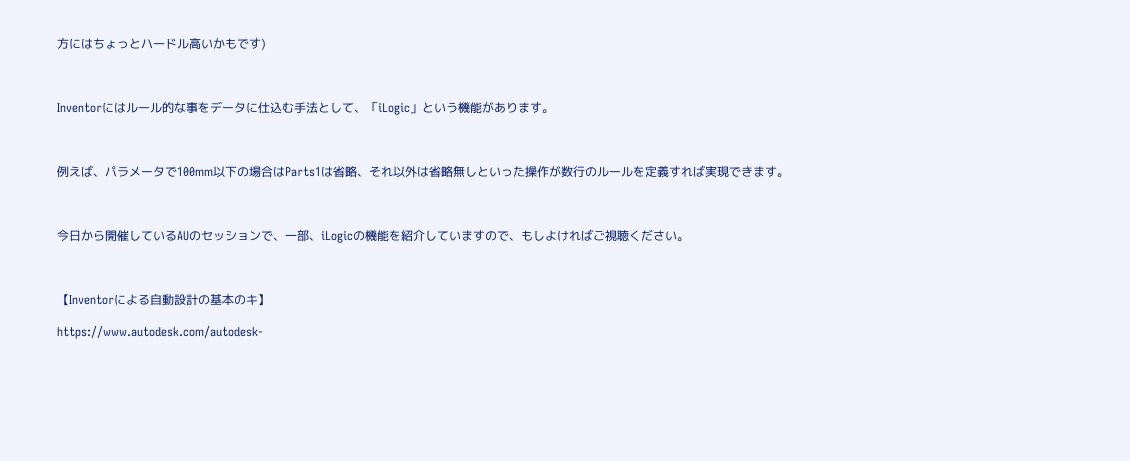方にはちょっとハードル高いかもです)



Inventorにはルール的な事をデータに仕込む手法として、「iLogic」という機能があります。



例えば、パラメータで100mm以下の場合はParts1は省略、それ以外は省略無しといった操作が数行のルールを定義すれば実現できます。



今日から開催しているAUのセッションで、一部、iLogicの機能を紹介していますので、もしよければご視聴ください。



【Inventorによる自動設計の基本のキ】

https://www.autodesk.com/autodesk-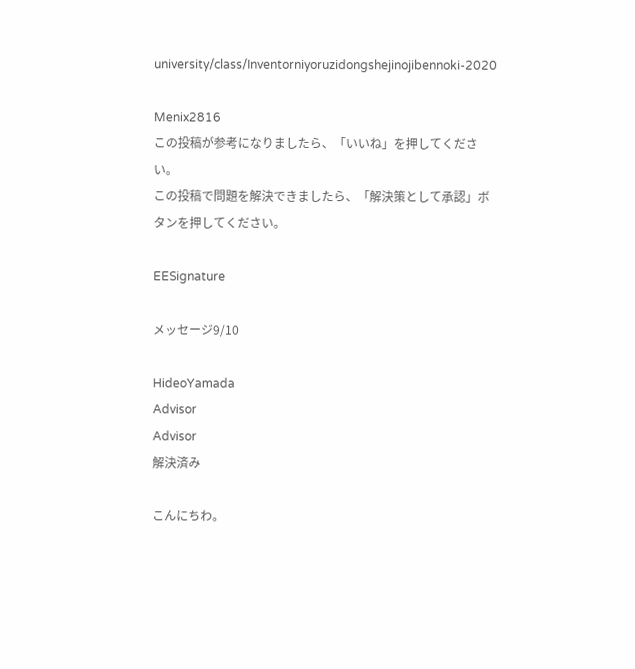university/class/Inventorniyoruzidongshejinojibennoki-2020

Menix2816
この投稿が参考になりましたら、「いいね」を押してください。
この投稿で問題を解決できましたら、「解決策として承認」ボタンを押してください。

EESignature

メッセージ9/10

HideoYamada
Advisor
Advisor
解決済み

こんにちわ。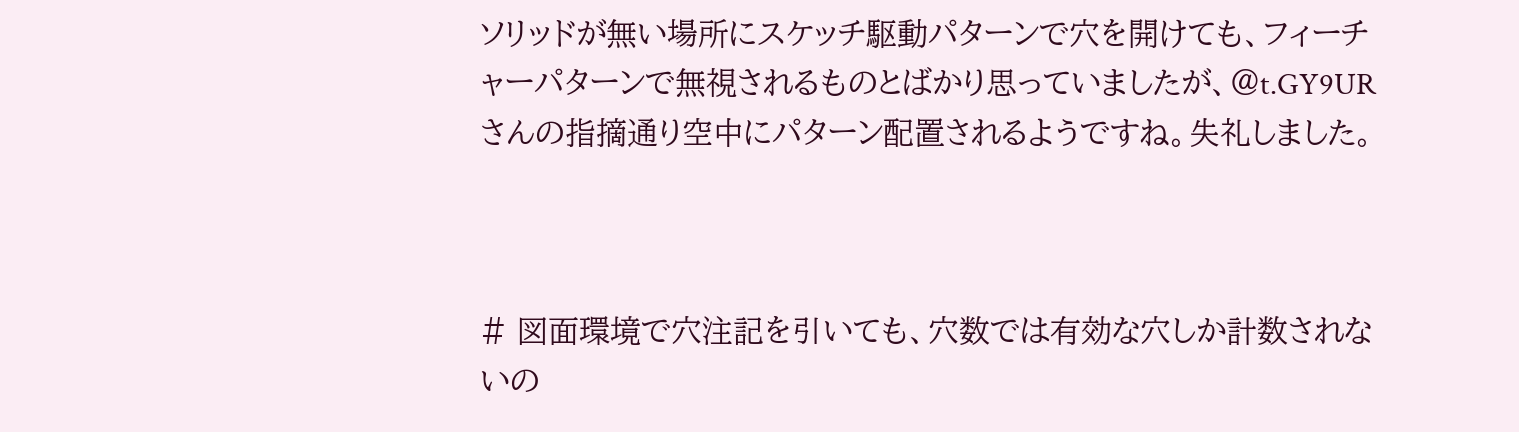ソリッドが無い場所にスケッチ駆動パターンで穴を開けても、フィーチャーパターンで無視されるものとばかり思っていましたが、@t.GY9UR さんの指摘通り空中にパターン配置されるようですね。失礼しました。



# 図面環境で穴注記を引いても、穴数では有効な穴しか計数されないの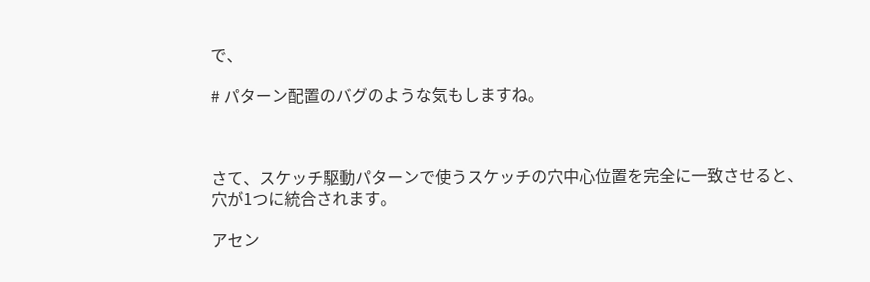で、

# パターン配置のバグのような気もしますね。



さて、スケッチ駆動パターンで使うスケッチの穴中心位置を完全に一致させると、穴が1つに統合されます。

アセン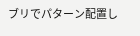ブリでパターン配置し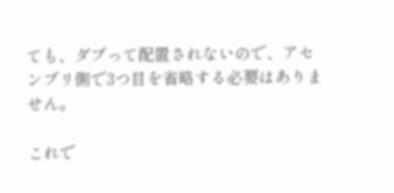ても、ダブって配置されないので、アセンブリ側で3つ目を省略する必要はありません。

これで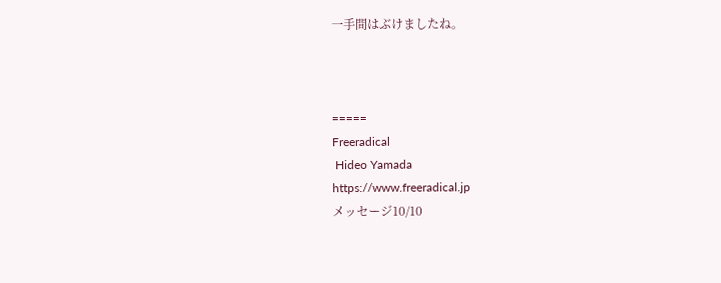一手間はぶけましたね。



=====
Freeradical
 Hideo Yamada
https://www.freeradical.jp
メッセージ10/10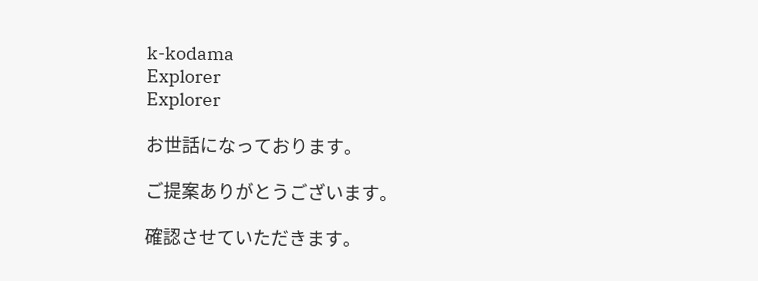k-kodama
Explorer
Explorer

お世話になっております。

ご提案ありがとうございます。

確認させていただきます。